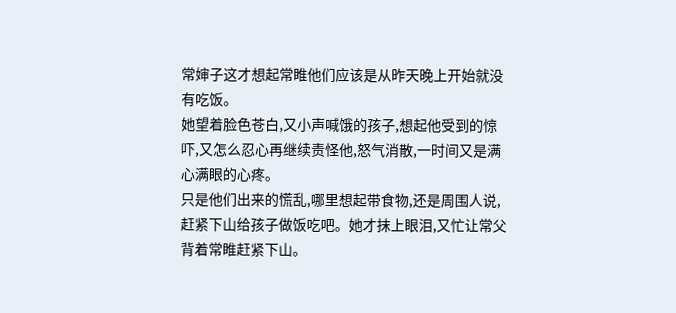常婶子这才想起常睢他们应该是从昨天晚上开始就没有吃饭。
她望着脸色苍白,又小声喊饿的孩子,想起他受到的惊吓,又怎么忍心再继续责怪他,怒气消散,一时间又是满心满眼的心疼。
只是他们出来的慌乱,哪里想起带食物,还是周围人说,赶紧下山给孩子做饭吃吧。她才抹上眼泪,又忙让常父背着常睢赶紧下山。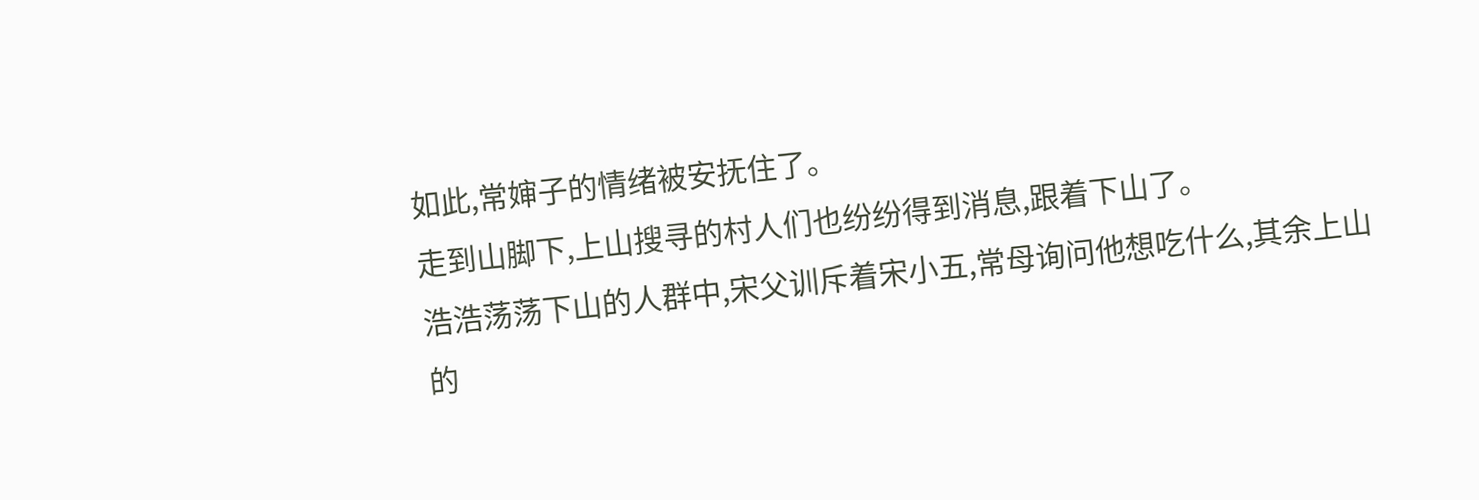如此,常婶子的情绪被安抚住了。
走到山脚下,上山搜寻的村人们也纷纷得到消息,跟着下山了。
浩浩荡荡下山的人群中,宋父训斥着宋小五,常母询问他想吃什么,其余上山的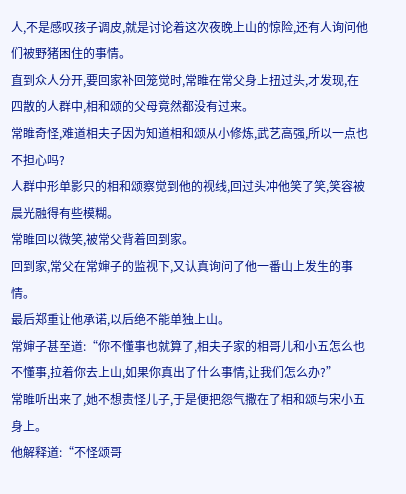人,不是感叹孩子调皮,就是讨论着这次夜晚上山的惊险,还有人询问他们被野猪困住的事情。
直到众人分开,要回家补回笼觉时,常睢在常父身上扭过头,才发现,在四散的人群中,相和颂的父母竟然都没有过来。
常睢奇怪,难道相夫子因为知道相和颂从小修炼,武艺高强,所以一点也不担心吗?
人群中形单影只的相和颂察觉到他的视线,回过头冲他笑了笑,笑容被晨光融得有些模糊。
常睢回以微笑,被常父背着回到家。
回到家,常父在常婶子的监视下,又认真询问了他一番山上发生的事情。
最后郑重让他承诺,以后绝不能单独上山。
常婶子甚至道:“你不懂事也就算了,相夫子家的相哥儿和小五怎么也不懂事,拉着你去上山,如果你真出了什么事情,让我们怎么办?”
常睢听出来了,她不想责怪儿子,于是便把怨气撒在了相和颂与宋小五身上。
他解释道:“不怪颂哥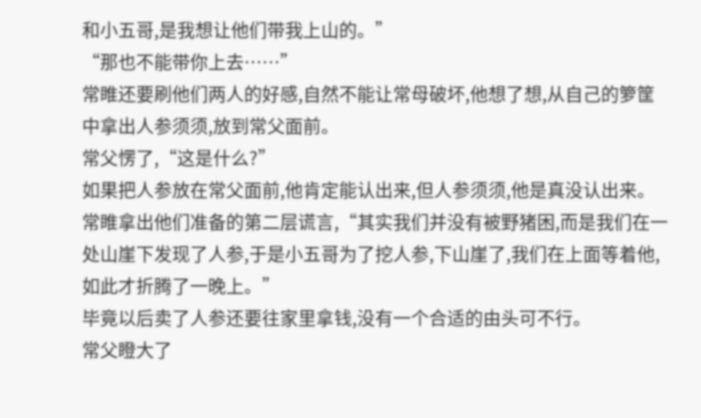和小五哥,是我想让他们带我上山的。”
“那也不能带你上去……”
常睢还要刷他们两人的好感,自然不能让常母破坏,他想了想,从自己的箩筐中拿出人参须须,放到常父面前。
常父愣了,“这是什么?”
如果把人参放在常父面前,他肯定能认出来,但人参须须,他是真没认出来。
常睢拿出他们准备的第二层谎言,“其实我们并没有被野猪困,而是我们在一处山崖下发现了人参,于是小五哥为了挖人参,下山崖了,我们在上面等着他,如此才折腾了一晚上。”
毕竟以后卖了人参还要往家里拿钱,没有一个合适的由头可不行。
常父瞪大了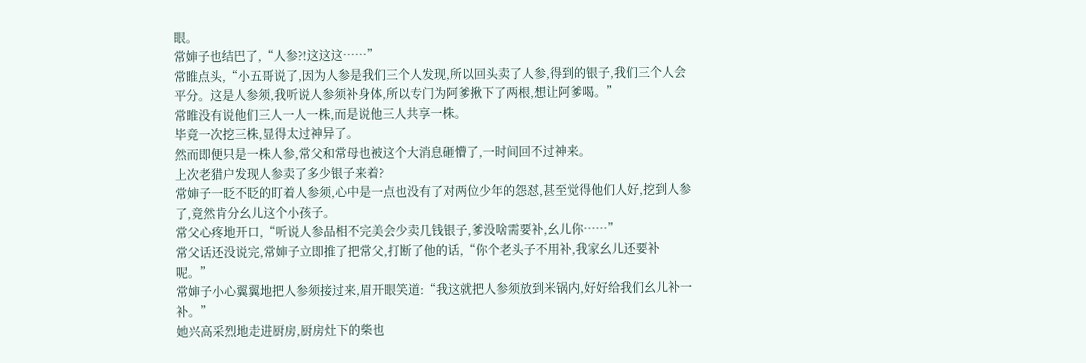眼。
常婶子也结巴了,“人参?!这这这……”
常睢点头,“小五哥说了,因为人参是我们三个人发现,所以回头卖了人参,得到的银子,我们三个人会平分。这是人参须,我听说人参须补身体,所以专门为阿爹揪下了两根,想让阿爹喝。”
常睢没有说他们三人一人一株,而是说他三人共享一株。
毕竟一次挖三株,显得太过神异了。
然而即便只是一株人参,常父和常母也被这个大消息砸懵了,一时间回不过神来。
上次老猎户发现人参卖了多少银子来着?
常婶子一眨不眨的盯着人参须,心中是一点也没有了对两位少年的怨怼,甚至觉得他们人好,挖到人参了,竟然肯分幺儿这个小孩子。
常父心疼地开口,“听说人参品相不完美会少卖几钱银子,爹没啥需要补,幺儿你……”
常父话还没说完,常婶子立即推了把常父,打断了他的话,“你个老头子不用补,我家幺儿还要补呢。”
常婶子小心翼翼地把人参须接过来,眉开眼笑道:“我这就把人参须放到米锅内,好好给我们幺儿补一补。”
她兴高采烈地走进厨房,厨房灶下的柴也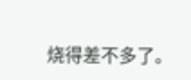烧得差不多了。